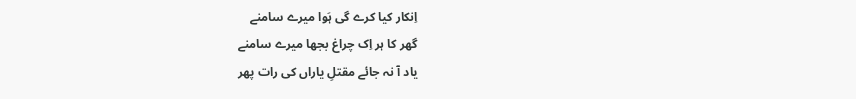اِنکار کیا کرے گی ہَوا میرے سامنے
گھر کا ہر اِک چراغ بجھا میرے سامنے
یاد آ نہ جائے مقتلِ یاراں کی رات پھر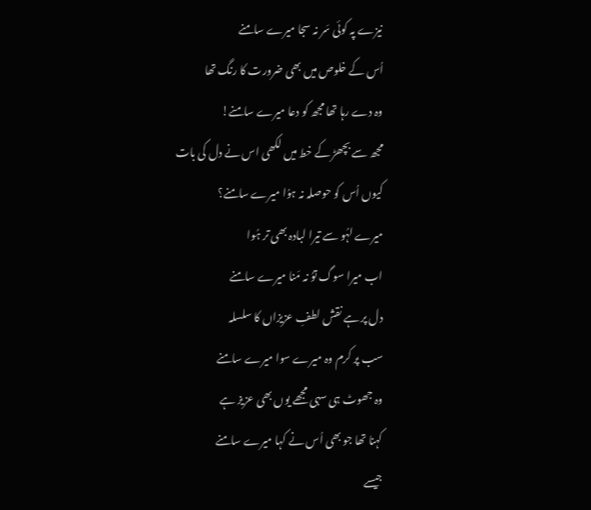نیزے پہ کوئی سَر نہ سجا میرے سامنے
اُس کے خلوص میں بھی ضرورت کا رنگ تھا
وہ دے رہا تھا مجھ کو دعا میرے سامنے!
مجھ سے بچھڑ کے خط میں لکھی اس نے دل کی بات
کیوں اُس کو حوصلہ نہ ہوُا میرے سامنے؟
میرے لہُو سے تیرا لبادہ بھی تر ہُوا
اب میرا سوگ توُ نہ مَنا میرے سامنے
دل پر ہے نقش لطفِ عزیزاں کا سلسلہ
سب پر کرم وہ میرے سوا میرے سامنے
وہ جھوٹ ہی سہی مجھے یوں بھی عزیز ہے
کہنا تھا جو بھی اُس نے کہا میرے سامنے
جیسے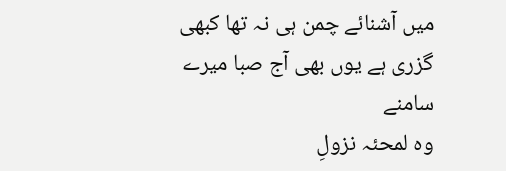میں آشنائے چمن ہی نہ تھا کبھی
گزری ہے یوں بھی آج صبا میرے سامنے
وہ لمحئہ نزولِ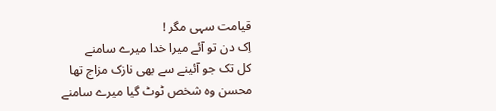قیامت سہی مگر !
اِک دن تو آئے میرا خدا میرے سامنے
کل تک جو آئینے سے بھی نازک مزاج تھا
محسن وہ شخص ٹوٹ گیا میرے سامنے